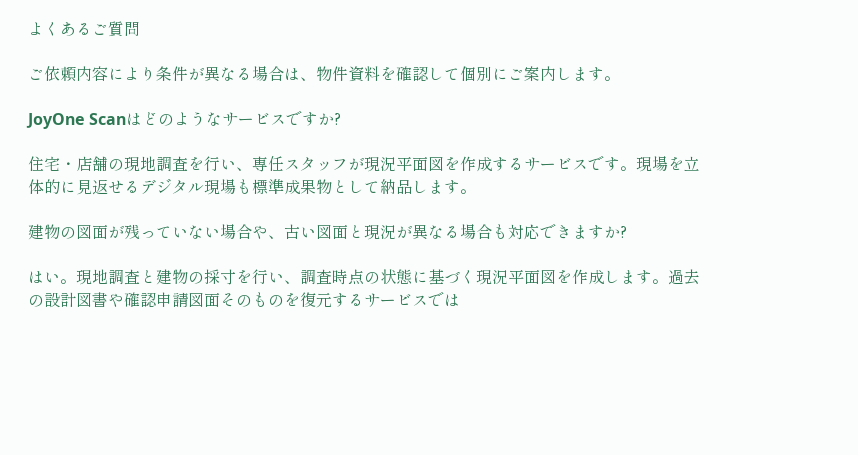よくあるご質問

ご依頼内容により条件が異なる場合は、物件資料を確認して個別にご案内します。

JoyOne Scanはどのようなサービスですか?

住宅・店舗の現地調査を行い、専任スタッフが現況平面図を作成するサービスです。現場を立体的に見返せるデジタル現場も標準成果物として納品します。

建物の図面が残っていない場合や、古い図面と現況が異なる場合も対応できますか?

はい。現地調査と建物の採寸を行い、調査時点の状態に基づく現況平面図を作成します。過去の設計図書や確認申請図面そのものを復元するサービスでは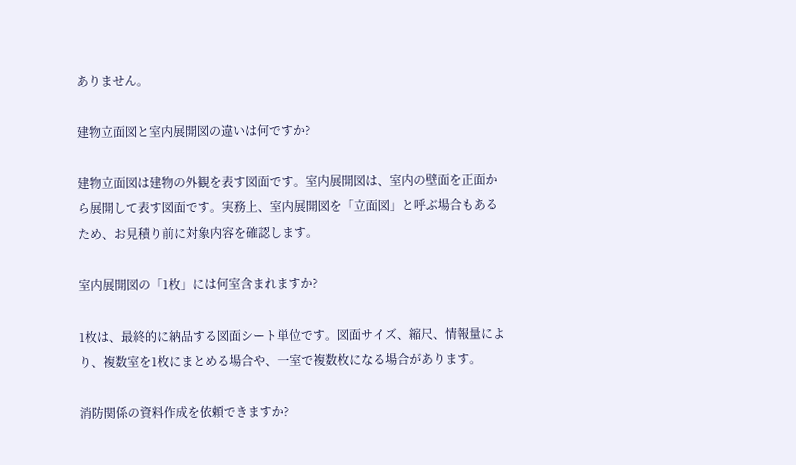ありません。

建物立面図と室内展開図の違いは何ですか?

建物立面図は建物の外観を表す図面です。室内展開図は、室内の壁面を正面から展開して表す図面です。実務上、室内展開図を「立面図」と呼ぶ場合もあるため、お見積り前に対象内容を確認します。

室内展開図の「1枚」には何室含まれますか?

1枚は、最終的に納品する図面シート単位です。図面サイズ、縮尺、情報量により、複数室を1枚にまとめる場合や、一室で複数枚になる場合があります。

消防関係の資料作成を依頼できますか?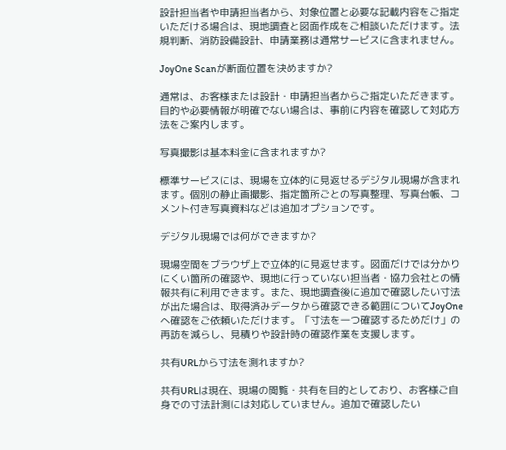設計担当者や申請担当者から、対象位置と必要な記載内容をご指定いただける場合は、現地調査と図面作成をご相談いただけます。法規判断、消防設備設計、申請業務は通常サービスに含まれません。

JoyOne Scanが断面位置を決めますか?

通常は、お客様または設計・申請担当者からご指定いただきます。目的や必要情報が明確でない場合は、事前に内容を確認して対応方法をご案内します。

写真撮影は基本料金に含まれますか?

標準サービスには、現場を立体的に見返せるデジタル現場が含まれます。個別の静止画撮影、指定箇所ごとの写真整理、写真台帳、コメント付き写真資料などは追加オプションです。

デジタル現場では何ができますか?

現場空間をブラウザ上で立体的に見返せます。図面だけでは分かりにくい箇所の確認や、現地に行っていない担当者・協力会社との情報共有に利用できます。また、現地調査後に追加で確認したい寸法が出た場合は、取得済みデータから確認できる範囲についてJoyOneへ確認をご依頼いただけます。「寸法を一つ確認するためだけ」の再訪を減らし、見積りや設計時の確認作業を支援します。

共有URLから寸法を測れますか?

共有URLは現在、現場の閲覧・共有を目的としており、お客様ご自身での寸法計測には対応していません。追加で確認したい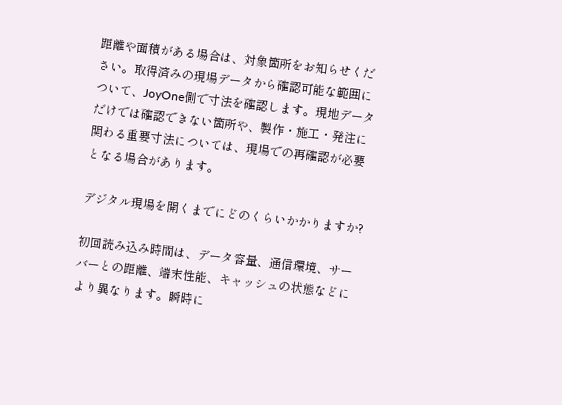距離や面積がある場合は、対象箇所をお知らせください。取得済みの現場データから確認可能な範囲について、JoyOne側で寸法を確認します。現地データだけでは確認できない箇所や、製作・施工・発注に関わる重要寸法については、現場での再確認が必要となる場合があります。

デジタル現場を開くまでにどのくらいかかりますか?

初回読み込み時間は、データ容量、通信環境、サーバーとの距離、端末性能、キャッシュの状態などにより異なります。瞬時に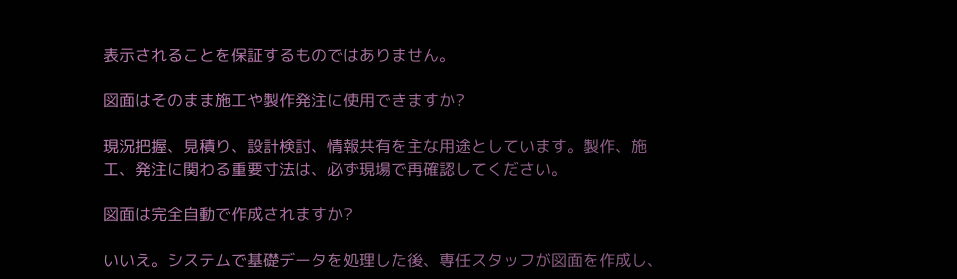表示されることを保証するものではありません。

図面はそのまま施工や製作発注に使用できますか?

現況把握、見積り、設計検討、情報共有を主な用途としています。製作、施工、発注に関わる重要寸法は、必ず現場で再確認してください。

図面は完全自動で作成されますか?

いいえ。システムで基礎データを処理した後、専任スタッフが図面を作成し、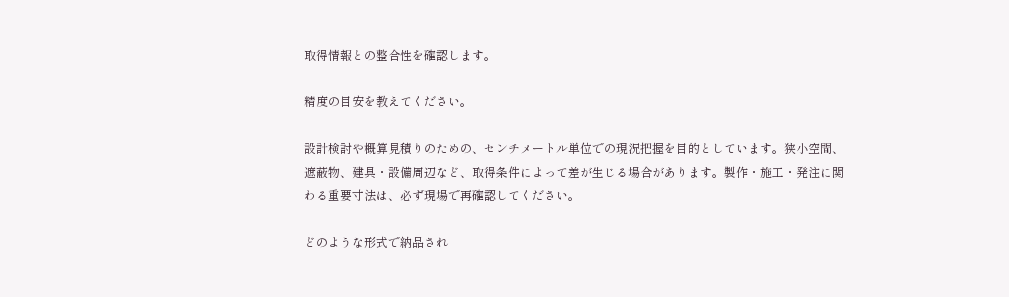取得情報との整合性を確認します。

精度の目安を教えてください。

設計検討や概算見積りのための、センチメートル単位での現況把握を目的としています。狭小空間、遮蔽物、建具・設備周辺など、取得条件によって差が生じる場合があります。製作・施工・発注に関わる重要寸法は、必ず現場で再確認してください。

どのような形式で納品され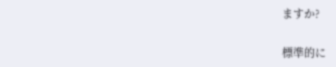ますか?

標準的に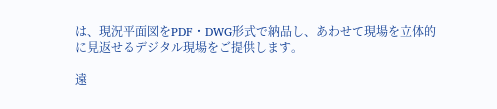は、現況平面図をPDF・DWG形式で納品し、あわせて現場を立体的に見返せるデジタル現場をご提供します。

遠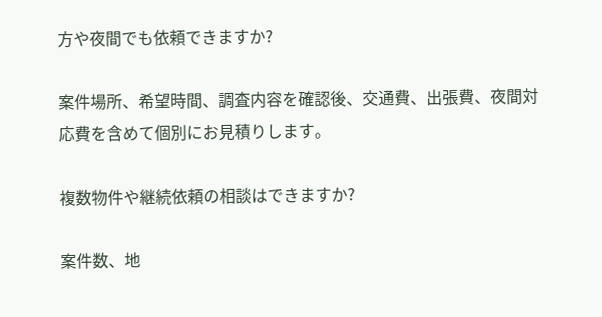方や夜間でも依頼できますか?

案件場所、希望時間、調査内容を確認後、交通費、出張費、夜間対応費を含めて個別にお見積りします。

複数物件や継続依頼の相談はできますか?

案件数、地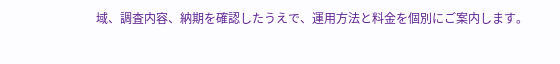域、調査内容、納期を確認したうえで、運用方法と料金を個別にご案内します。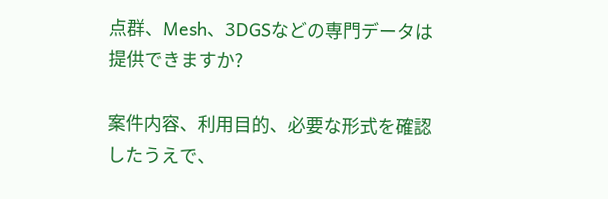点群、Mesh、3DGSなどの専門データは提供できますか?

案件内容、利用目的、必要な形式を確認したうえで、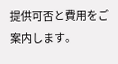提供可否と費用をご案内します。